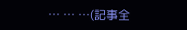… … …(記事全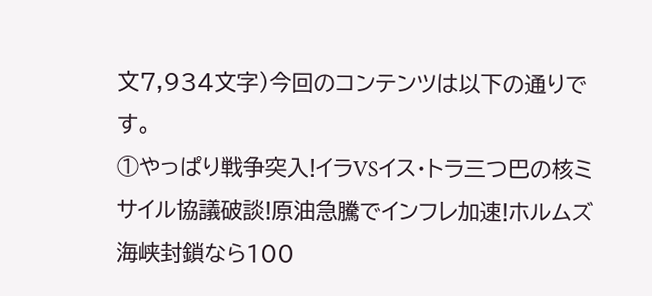文7,934文字)今回のコンテンツは以下の通りです。
①やっぱり戦争突入!イラVSイス・トラ三つ巴の核ミサイル協議破談!原油急騰でインフレ加速!ホルムズ海峡封鎖なら100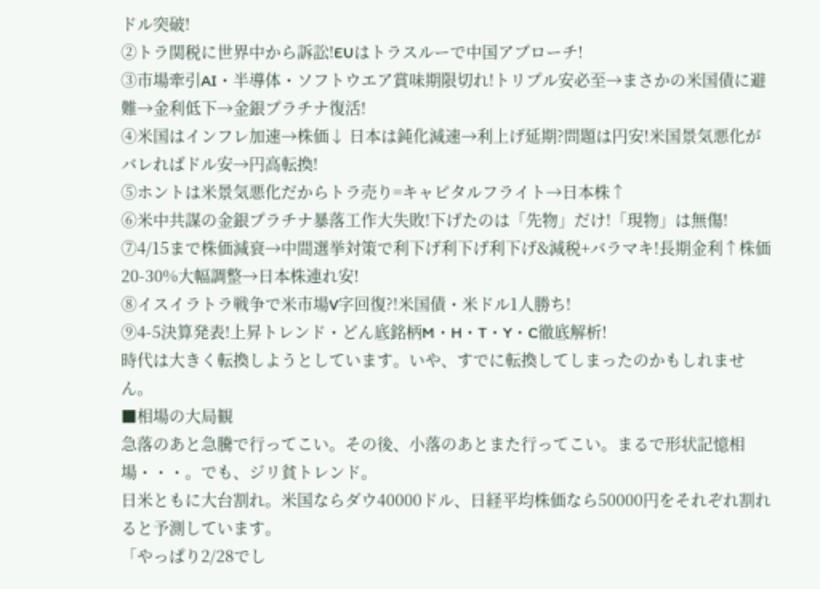ドル突破!
②トラ関税に世界中から訴訟!EUはトラスルーで中国アプローチ!
③市場牽引AI・半導体・ソフトウエア賞味期限切れ!トリプル安必至→まさかの米国債に避難→金利低下→金銀プラチナ復活!
④米国はインフレ加速→株価↓ 日本は鈍化減速→利上げ延期?問題は円安!米国景気悪化がバレればドル安→円高転換!
⑤ホントは米景気悪化だからトラ売り=キャピタルフライト→日本株↑
⑥米中共謀の金銀プラチナ暴落工作大失敗!下げたのは「先物」だけ!「現物」は無傷!
⑦4/15まで株価減衰→中間選挙対策で利下げ利下げ利下げ&減税+バラマキ!長期金利↑株価20-30%大幅調整→日本株連れ安!
⑧イスイラトラ戦争で米市場V字回復?!米国債・米ドル1人勝ち!
➈4-5決算発表!上昇トレンド・どん底銘柄M・H・T・Y・C徹底解析!
時代は大きく転換しようとしています。いや、すでに転換してしまったのかもしれません。
■相場の大局観
急落のあと急騰で行ってこい。その後、小落のあとまた行ってこい。まるで形状記憶相場・・・。でも、ジリ貧トレンド。
日米ともに大台割れ。米国ならダウ40000ドル、日経平均株価なら50000円をそれぞれ割れると予測しています。
「やっぱり2/28でし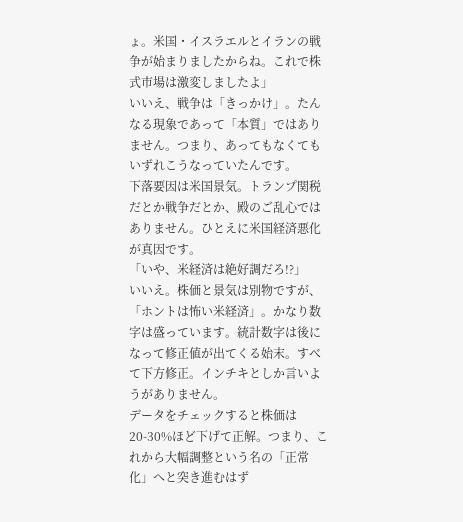ょ。米国・イスラエルとイランの戦争が始まりましたからね。これで株式市場は激変しましたよ」
いいえ、戦争は「きっかけ」。たんなる現象であって「本質」ではありません。つまり、あってもなくてもいずれこうなっていたんです。
下落要因は米国景気。トランプ関税だとか戦争だとか、殿のご乱心ではありません。ひとえに米国経済悪化が真因です。
「いや、米経済は絶好調だろ!?」
いいえ。株価と景気は別物ですが、「ホントは怖い米経済」。かなり数字は盛っています。統計数字は後になって修正値が出てくる始末。すべて下方修正。インチキとしか言いようがありません。
データをチェックすると株価は20-30%ほど下げて正解。つまり、これから大幅調整という名の「正常化」へと突き進むはず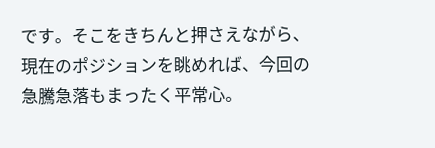です。そこをきちんと押さえながら、現在のポジションを眺めれば、今回の急騰急落もまったく平常心。